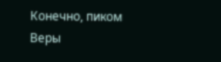Конечно, пиком Веры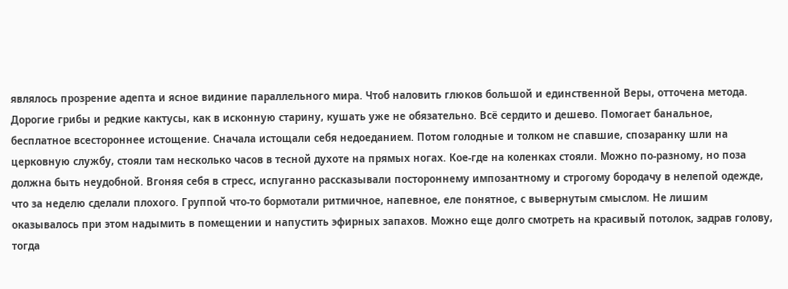являлось прозрение адепта и ясное видиние параллельного мира. Чтоб наловить глюков большой и единственной Веры, отточена метода. Дорогие грибы и редкие кактусы, как в исконную старину, кушать уже не обязательно. Всё сердито и дешево. Помогает банальное, бесплатное всестороннее истощение. Сначала истощали себя недоеданием. Потом голодные и толком не спавшие, спозаранку шли на церковную службу, стояли там несколько часов в тесной духоте на прямых ногах. Кое-где на коленках стояли. Можно по-разному, но поза должна быть неудобной. Вгоняя себя в стресс, испуганно рассказывали постороннему импозантному и строгому бородачу в нелепой одежде, что за неделю сделали плохого. Группой что-то бормотали ритмичное, напевное, еле понятное, с вывернутым смыслом. Не лишим оказывалось при этом надымить в помещении и напустить эфирных запахов. Можно еще долго смотреть на красивый потолок, задрав голову, тогда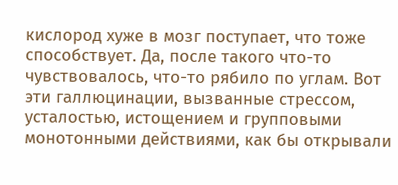кислород хуже в мозг поступает, что тоже способствует. Да, после такого что-то чувствовалось, что-то рябило по углам. Вот эти галлюцинации, вызванные стрессом, усталостью, истощением и групповыми монотонными действиями, как бы открывали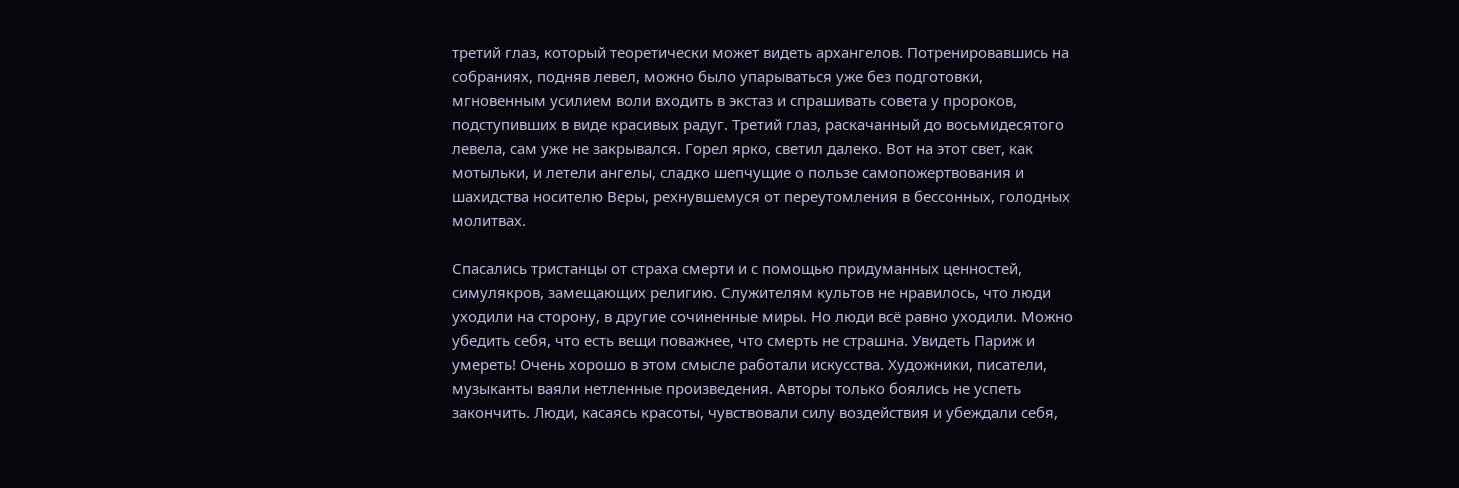третий глаз, который теоретически может видеть архангелов. Потренировавшись на собраниях, подняв левел, можно было упарываться уже без подготовки, мгновенным усилием воли входить в экстаз и спрашивать совета у пророков, подступивших в виде красивых радуг. Третий глаз, раскачанный до восьмидесятого левела, сам уже не закрывался. Горел ярко, светил далеко. Вот на этот свет, как мотыльки, и летели ангелы, сладко шепчущие о пользе самопожертвования и шахидства носителю Веры, рехнувшемуся от переутомления в бессонных, голодных молитвах.

Спасались тристанцы от страха смерти и с помощью придуманных ценностей, симулякров, замещающих религию. Служителям культов не нравилось, что люди уходили на сторону, в другие сочиненные миры. Но люди всё равно уходили. Можно убедить себя, что есть вещи поважнее, что смерть не страшна. Увидеть Париж и умереть! Очень хорошо в этом смысле работали искусства. Художники, писатели, музыканты ваяли нетленные произведения. Авторы только боялись не успеть закончить. Люди, касаясь красоты, чувствовали силу воздействия и убеждали себя,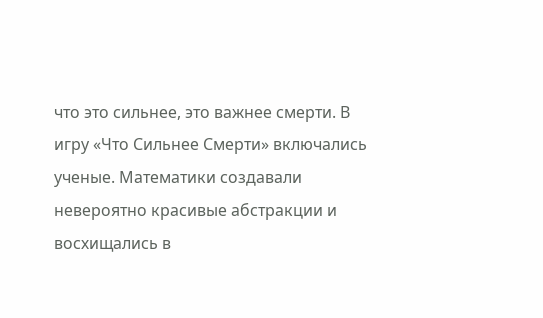что это сильнее, это важнее смерти. В игру «Что Сильнее Смерти» включались ученые. Математики создавали невероятно красивые абстракции и восхищались в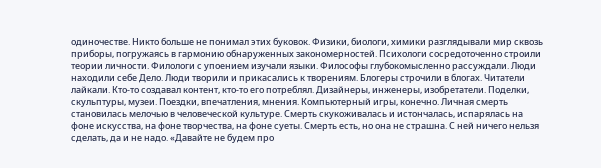одиночестве. Никто больше не понимал этих буковок. Физики, биологи, химики разглядывали мир сквозь приборы, погружаясь в гармонию обнаруженных закономерностей. Психологи сосредоточенно строили теории личности. Филологи с упоением изучали языки. Философы глубокомысленно рассуждали. Люди находили себе Дело. Люди творили и прикасались к творениям. Блогеры строчили в блогах. Читатели лайкали. Кто-то создавал контент, кто-то его потреблял. Дизайнеры, инженеры, изобретатели. Поделки, скульптуры, музеи. Поездки, впечатления, мнения. Компьютерный игры, конечно. Личная смерть становилась мелочью в человеческой культуре. Смерть скукоживалась и истончалась, испарялась на фоне искусства, на фоне творчества, на фоне суеты. Смерть есть, но она не страшна. С ней ничего нельзя сделать, да и не надо. «Давайте не будем про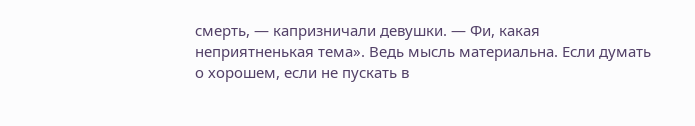смерть, — капризничали девушки. — Фи, какая неприятненькая тема». Ведь мысль материальна. Если думать о хорошем, если не пускать в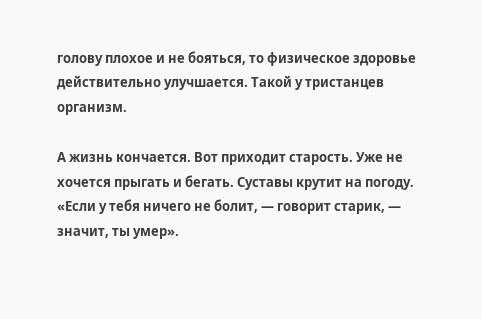голову плохое и не бояться, то физическое здоровье действительно улучшается. Такой у тристанцев организм.

А жизнь кончается. Вот приходит старость. Уже не хочется прыгать и бегать. Суставы крутит на погоду. «Если у тебя ничего не болит, — говорит старик, — значит, ты умер».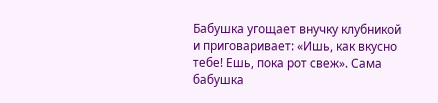Бабушка угощает внучку клубникой и приговаривает: «Ишь, как вкусно тебе! Ешь, пока рот свеж». Сама бабушка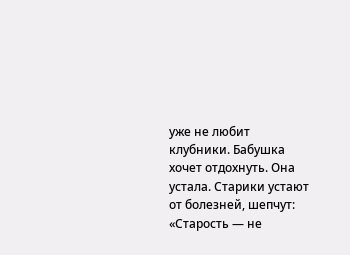уже не любит клубники. Бабушка хочет отдохнуть. Она устала. Старики устают от болезней, шепчут: «Старость — не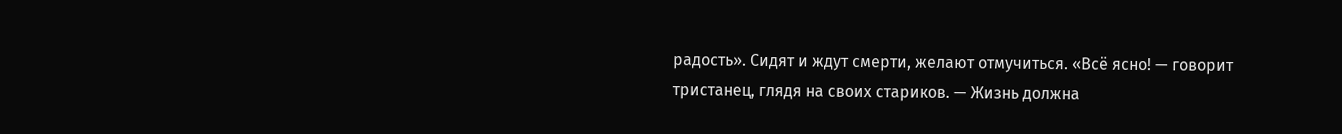радость». Сидят и ждут смерти, желают отмучиться. «Всё ясно! — говорит тристанец, глядя на своих стариков. — Жизнь должна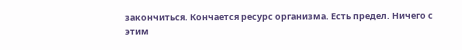закончиться. Кончается ресурс организма. Есть предел. Ничего с этим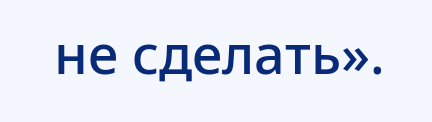не сделать».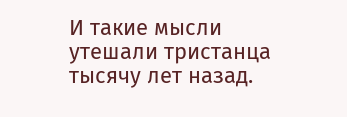И такие мысли утешали тристанца тысячу лет назад.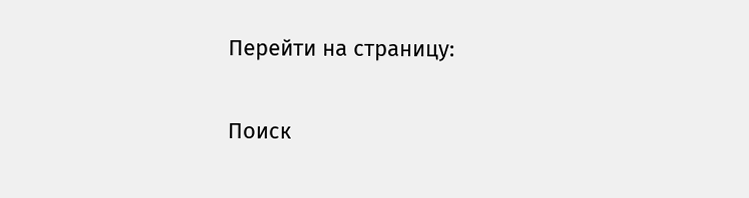Перейти на страницу:

Поиск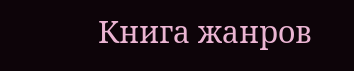Книга жанров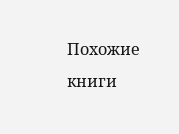Похожие книги